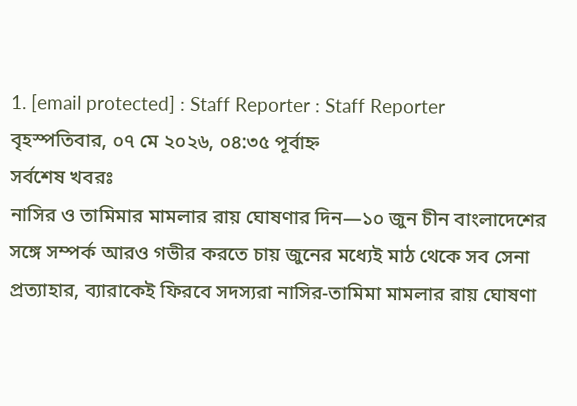1. [email protected] : Staff Reporter : Staff Reporter
বৃহস্পতিবার, ০৭ মে ২০২৬, ০৪:৩৫ পূর্বাহ্ন
সর্বশেষ খবরঃ
নাসির ও তামিমার মামলার রায় ঘোষণার দিন—১০ জুন চীন বাংলাদেশের সঙ্গে সম্পর্ক আরও গভীর করতে চায় জুনের মধ্যেই মাঠ থেকে সব সেনা প্রত্যাহার, ব্যারাকেই ফিরবে সদস্যরা নাসির-তামিমা মামলার রায় ঘোষণা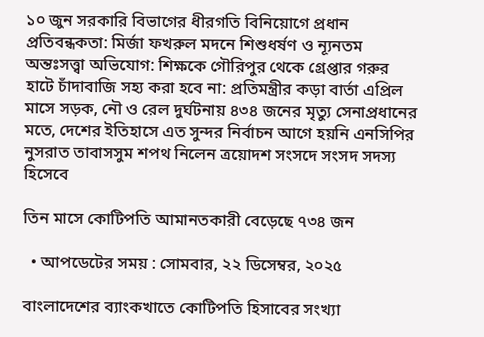১০ জুন সরকারি বিভাগের ধীরগতি বিনিয়োগে প্রধান প্রতিবন্ধকতা: মির্জা ফখরুল মদনে শিশুধর্ষণ ও ন্যূনতম অন্তঃসত্ত্বা অভিযোগ: শিক্ষকে গৌরিপুর থেকে গ্রেপ্তার গরুর হাটে চাঁদাবাজি সহ্য করা হবে না: প্রতিমন্ত্রীর কড়া বার্তা এপ্রিল মাসে সড়ক, নৌ ও রেল দুর্ঘটনায় ৪৩৪ জনের মৃত্যু সেনাপ্রধানের মতে, দেশের ইতিহাসে এত সুন্দর নির্বাচন আগে হয়নি এনসিপির নুসরাত তাবাসসুম শপথ নিলেন ত্রয়োদশ সংসদে সংসদ সদস্য হিসেবে

তিন মাসে কোটিপতি আমানতকারী বেড়েছে ৭৩৪ জন

  • আপডেটের সময় : সোমবার, ২২ ডিসেম্বর, ২০২৫

বাংলাদেশের ব্যাংকখাতে কোটিপতি হিসাবের সংখ্যা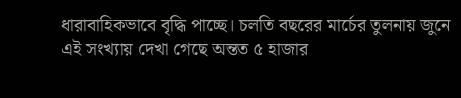ধারাবাহিকভাবে বৃদ্ধি পাচ্ছে। চলতি বছরের মার্চের তুলনায় জুনে এই সংখ্যায় দেখা গেছে অন্তত ৫ হাজার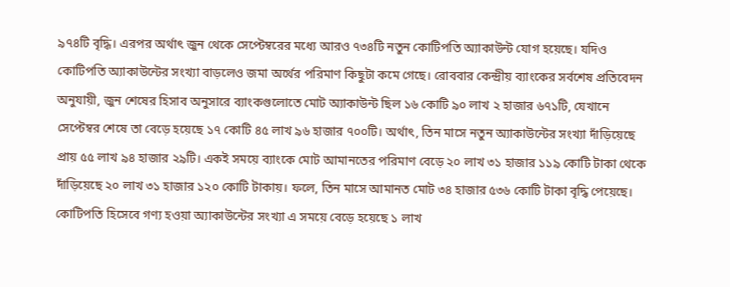৯৭৪টি বৃদ্ধি। এরপর অর্থাৎ জুন থেকে সেপ্টেম্বরের মধ্যে আরও ৭৩৪টি নতুন কোটিপতি অ্যাকাউন্ট যোগ হয়েছে। যদিও কোটিপতি অ্যাকাউন্টের সংখ্যা বাড়লেও জমা অর্থের পরিমাণ কিছুটা কমে গেছে। রোববার কেন্দ্রীয় ব্যাংকের সর্বশেষ প্রতিবেদন অনুযায়ী, জুন শেষের হিসাব অনুসারে ব্যাংকগুলোতে মোট অ্যাকাউন্ট ছিল ১৬ কোটি ৯০ লাখ ২ হাজার ৬৭১টি, যেখানে সেপ্টেম্বর শেষে তা বেড়ে হয়েছে ১৭ কোটি ৪৫ লাখ ৯৬ হাজার ৭০০টি। অর্থাৎ, তিন মাসে নতুন অ্যাকাউন্টের সংখ্যা দাঁড়িয়েছে প্রায় ৫৫ লাখ ৯৪ হাজার ২৯টি। একই সময়ে ব্যাংকে মোট আমানতের পরিমাণ বেড়ে ২০ লাখ ৩১ হাজার ১১৯ কোটি টাকা থেকে দাঁড়িয়েছে ২০ লাখ ৩১ হাজার ১২০ কোটি টাকায়। ফলে, তিন মাসে আমানত মোট ৩৪ হাজার ৫৩৬ কোটি টাকা বৃদ্ধি পেয়েছে। কোটিপতি হিসেবে গণ্য হওয়া অ্যাকাউন্টের সংখ্যা এ সময়ে বেড়ে হয়েছে ১ লাখ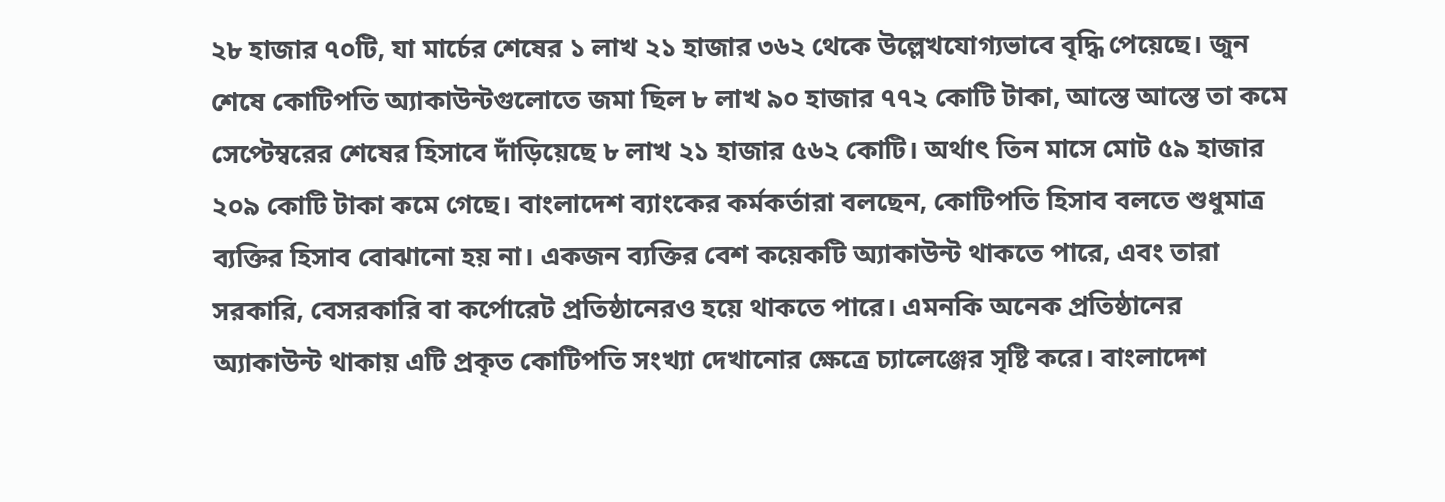২৮ হাজার ৭০টি, যা মার্চের শেষের ১ লাখ ২১ হাজার ৩৬২ থেকে উল্লেখযোগ্যভাবে বৃদ্ধি পেয়েছে। জুন শেষে কোটিপতি অ্যাকাউন্টগুলোতে জমা ছিল ৮ লাখ ৯০ হাজার ৭৭২ কোটি টাকা, আস্তে আস্তে তা কমে সেপ্টেম্বরের শেষের হিসাবে দাঁড়িয়েছে ৮ লাখ ২১ হাজার ৫৬২ কোটি। অর্থাৎ তিন মাসে মোট ৫৯ হাজার ২০৯ কোটি টাকা কমে গেছে। বাংলাদেশ ব্যাংকের কর্মকর্তারা বলছেন, কোটিপতি হিসাব বলতে শুধুমাত্র ব্যক্তির হিসাব বোঝানো হয় না। একজন ব্যক্তির বেশ কয়েকটি অ্যাকাউন্ট থাকতে পারে, এবং তারা সরকারি, বেসরকারি বা কর্পোরেট প্রতিষ্ঠানেরও হয়ে থাকতে পারে। এমনকি অনেক প্রতিষ্ঠানের অ্যাকাউন্ট থাকায় এটি প্রকৃত কোটিপতি সংখ্যা দেখানোর ক্ষেত্রে চ্যালেঞ্জের সৃষ্টি করে। বাংলাদেশ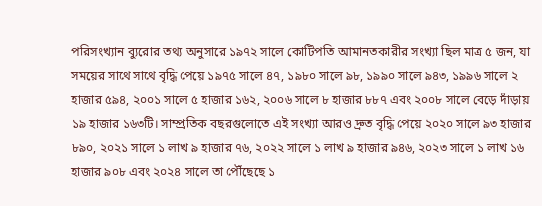পরিসংখ্যান ব্যুরোর তথ্য অনুসারে ১৯৭২ সালে কোটিপতি আমানতকারীর সংখ্যা ছিল মাত্র ৫ জন, যা সময়ের সাথে সাথে বৃদ্ধি পেয়ে ১৯৭৫ সালে ৪৭, ১৯৮০ সালে ৯৮, ১৯৯০ সালে ৯৪৩, ১৯৯৬ সালে ২ হাজার ৫৯৪, ২০০১ সালে ৫ হাজার ১৬২, ২০০৬ সালে ৮ হাজার ৮৮৭ এবং ২০০৮ সালে বেড়ে দাঁড়ায় ১৯ হাজার ১৬৩টি। সাম্প্রতিক বছরগুলোতে এই সংখ্যা আরও দ্রুত বৃদ্ধি পেয়ে ২০২০ সালে ৯৩ হাজার ৮৯০, ২০২১ সালে ১ লাখ ৯ হাজার ৭৬, ২০২২ সালে ১ লাখ ৯ হাজার ৯৪৬, ২০২৩ সালে ১ লাখ ১৬ হাজার ৯০৮ এবং ২০২৪ সালে তা পৌঁছেছে ১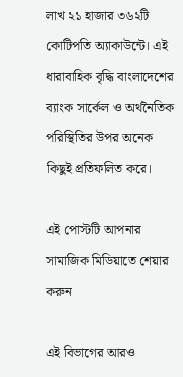লাখ ২১ হাজার ৩৬২টি কোটিপতি অ্যাকাউন্টে। এই ধারাবাহিক বৃদ্ধি বাংলাদেশের ব্যাংক সার্কেল ও অর্থনৈতিক পরিস্থিতির উপর অনেক কিছুই প্রতিফলিত করে।

এই পোস্টটি আপনার সামাজিক মিডিয়াতে শেয়ার করুন

এই বিভাগের আরও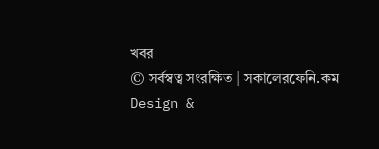খবর
© সর্বস্বত্ব সংরক্ষিত | সকালেরফেনি.কম
Design &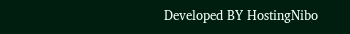Developed BY HostingNibo